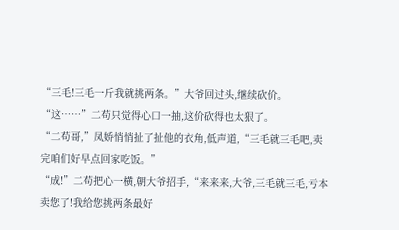“三毛!三毛一斤我就挑两条。”大爷回过头,继续砍价。
“这……”二苟只觉得心口一抽,这价砍得也太狠了。
“二苟哥,”凤娇悄悄扯了扯他的衣角,低声道,“三毛就三毛吧,卖完咱们好早点回家吃饭。”
“成!”二苟把心一横,朝大爷招手,“来来来,大爷,三毛就三毛,亏本卖您了!我给您挑两条最好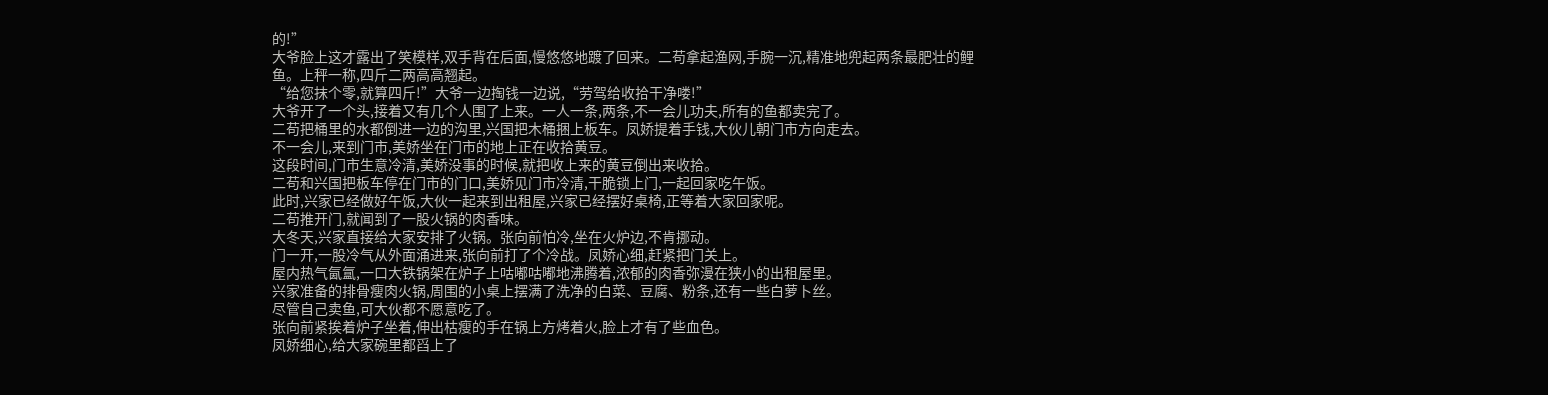的!”
大爷脸上这才露出了笑模样,双手背在后面,慢悠悠地踱了回来。二苟拿起渔网,手腕一沉,精准地兜起两条最肥壮的鲤鱼。上秤一称,四斤二两高高翘起。
“给您抹个零,就算四斤!”大爷一边掏钱一边说,“劳驾给收拾干净喽!”
大爷开了一个头,接着又有几个人围了上来。一人一条,两条,不一会儿功夫,所有的鱼都卖完了。
二苟把桶里的水都倒进一边的沟里,兴国把木桶捆上板车。凤娇提着手钱,大伙儿朝门市方向走去。
不一会儿,来到门市,美娇坐在门市的地上正在收拾黄豆。
这段时间,门市生意冷清,美娇没事的时候,就把收上来的黄豆倒出来收拾。
二苟和兴国把板车停在门市的门口,美娇见门市冷清,干脆锁上门,一起回家吃午饭。
此时,兴家已经做好午饭,大伙一起来到出租屋,兴家已经摆好桌椅,正等着大家回家呢。
二苟推开门,就闻到了一股火锅的肉香味。
大冬天,兴家直接给大家安排了火锅。张向前怕冷,坐在火炉边,不肯挪动。
门一开,一股冷气从外面涌进来,张向前打了个冷战。凤娇心细,赶紧把门关上。
屋内热气氤氲,一口大铁锅架在炉子上咕嘟咕嘟地沸腾着,浓郁的肉香弥漫在狭小的出租屋里。
兴家准备的排骨瘦肉火锅,周围的小桌上摆满了洗净的白菜、豆腐、粉条,还有一些白萝卜丝。
尽管自己卖鱼,可大伙都不愿意吃了。
张向前紧挨着炉子坐着,伸出枯瘦的手在锅上方烤着火,脸上才有了些血色。
凤娇细心,给大家碗里都舀上了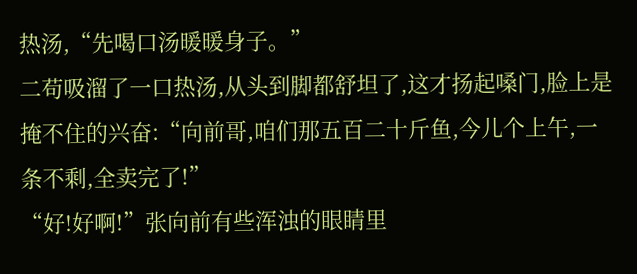热汤,“先喝口汤暖暖身子。”
二苟吸溜了一口热汤,从头到脚都舒坦了,这才扬起嗓门,脸上是掩不住的兴奋:“向前哥,咱们那五百二十斤鱼,今儿个上午,一条不剩,全卖完了!”
“好!好啊!”张向前有些浑浊的眼睛里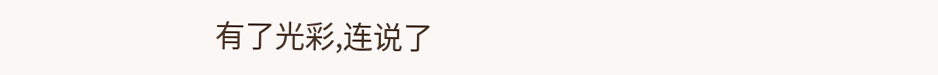有了光彩,连说了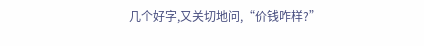几个好字,又关切地问,“价钱咋样?”